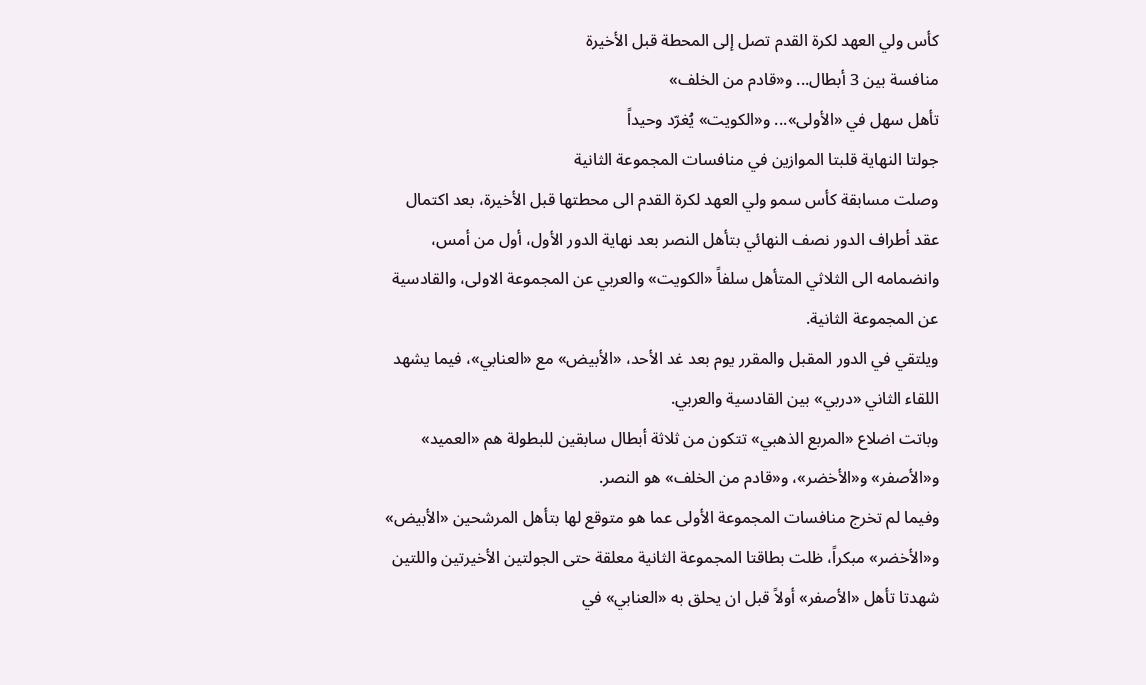كأس ولي العهد لكرة القدم تصل إلى المحطة قبل الأخيرة
منافسة بين 3 أبطال... و«قادم من الخلف»
تأهل سهل في «الأولى»... و«الكويت» يُغرّد وحيداً
جولتا النهاية قلبتا الموازين في منافسات المجموعة الثانية
وصلت مسابقة كأس سمو ولي العهد لكرة القدم الى محطتها قبل الأخيرة، بعد اكتمال عقد أطراف الدور نصف النهائي بتأهل النصر بعد نهاية الدور الأول، أول من أمس، وانضمامه الى الثلاثي المتأهل سلفاً «الكويت» والعربي عن المجموعة الاولى، والقادسية عن المجموعة الثانية.
ويلتقي في الدور المقبل والمقرر يوم بعد غد الأحد، «الأبيض» مع «العنابي»، فيما يشهد اللقاء الثاني «دربي» بين القادسية والعربي.
وباتت اضلاع «المربع الذهبي» تتكون من ثلاثة أبطال سابقين للبطولة هم «العميد» و«الأصفر» و«الأخضر»، و«قادم من الخلف» هو النصر.
وفيما لم تخرج منافسات المجموعة الأولى عما هو متوقع لها بتأهل المرشحين «الأبيض» و«الأخضر» مبكراً، ظلت بطاقتا المجموعة الثانية معلقة حتى الجولتين الأخيرتين واللتين شهدتا تأهل «الأصفر» أولاً قبل ان يحلق به «العنابي» في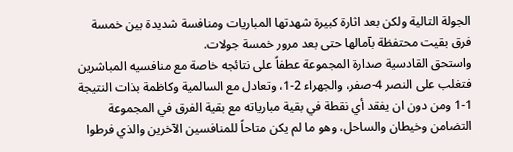الجولة التالية ولكن بعد اثارة كبيرة شهدتها المباريات ومنافسة شديدة بين خمسة فرق بقيت محتفظة بآمالها حتى بعد مرور خمسة جولات.
واستحق القادسية صدارة المجموعة عطفاً على نتائجه خاصة مع منافسيه المباشرين فتغلب على النصر 4-صفر، والجهراء 2-1، وتعادل مع السالمية وكاظمة بذات النتيجة 1-1 ومن دون ان يفقد أي نقطة في بقية مبارياته مع بقية الفرق في المجموعة التضامن وخيطان والساحل، وهو ما لم يكن متاحاً للمنافسين الآخرين والذي فرطوا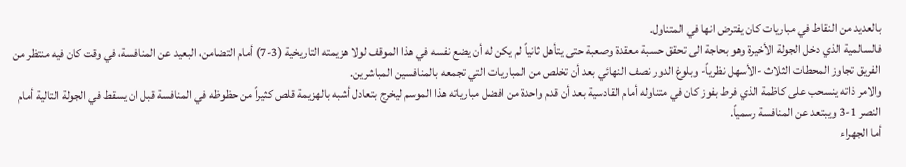بالعديد من النقاط في مباريات كان يفترض انها في المتناول.
فالسالمية الذي دخل الجولة الأخيرة وهو بحاجة الى تحقق حسبة معقدة وصعبة حتى يتأهل ثانياً لم يكن له أن يضع نفسه في هذا الموقف لولا هزيمته التاريخية (3-7) أمام التضامن، البعيد عن المنافسة، في وقت كان فيه منتظر من الفريق تجاوز المحطات الثلاث -الأسهل نظرياً- وبلوغ الدور نصف النهائي بعد أن تخلص من المباريات التي تجمعه بالمنافسين المباشرين.
والامر ذاته ينسحب على كاظمة الذي فرط بفوز كان في متناوله أمام القادسية بعد أن قدم واحدة من افضل مبارياته هذا الموسم ليخرج بتعادل أشبه بالهزيمة قلص كثيراً من حظوظه في المنافسة قبل ان يسقط في الجولة التالية أمام النصر 1-3 ويبتعد عن المنافسة رسمياً.
أما الجهراء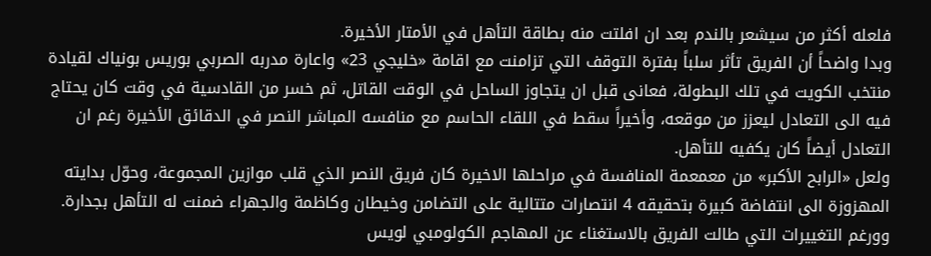فلعله أكثر من سيشعر بالندم بعد ان افلتت منه بطاقة التأهل في الأمتار الأخيرة.
وبدا واضحاً أن الفريق تأثر سلباً بفترة التوقف التي تزامنت مع اقامة «خليجي 23» واعارة مدربه الصربي بوريس بونياك لقيادة منتخب الكويت في تلك البطولة، فعانى قبل ان يتجاوز الساحل في الوقت القاتل، ثم خسر من القادسية في وقت كان يحتاج فيه الى التعادل ليعزز من موقعه، وأخيراً سقط في اللقاء الحاسم مع منافسه المباشر النصر في الدقائق الأخيرة رغم ان التعادل أيضاً كان يكفيه للتأهل.
ولعل «الرابح الأكبر» من معمعمة المنافسة في مراحلها الاخيرة كان فريق النصر الذي قلب موازين المجموعة، وحوّل بدايته المهزوزة الى انتفاضة كبيرة بتحقيقه 4 انتصارات متتالية على التضامن وخيطان وكاظمة والجهراء ضمنت له التأهل بجدارة. وورغم التغييرات التي طالت الفريق بالاستغناء عن المهاجم الكولومبي لويس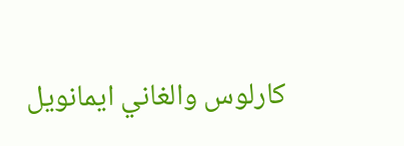كارلوس والغاني ايمانويل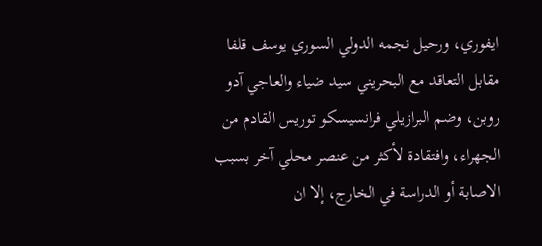ايفوري، ورحيل نجمه الدولي السوري يوسف قلفا مقابل التعاقد مع البحريني سيد ضياء والعاجي آدو روبن، وضم البرازيلي فرانسيسكو توريس القادم من الجهراء، وافتقادة لأكثر من عنصر محلي آخر بسبب الاصابة أو الدراسة في الخارج، إلا ان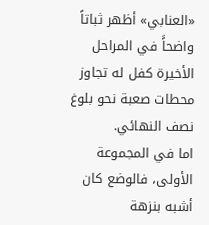«العنابي» أظهر ثباتاً واضحاًَ في المراحل الأخيرة كفل له تجاوز محطات صعبة نحو بلوغ نصف النهائي.
اما في المجموعة الأولى، فالوضع كان أشبه بنزهة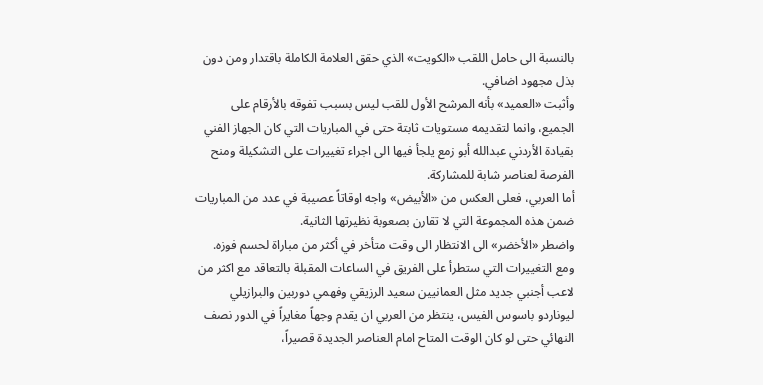بالنسبة الى حامل اللقب «الكويت» الذي حقق العلامة الكاملة باقتدار ومن دون بذل مجهود اضافي.
وأثبت «العميد» بأنه المرشح الأول للقب ليس بسبب تفوقه بالأرقام على الجميع، وانما لتقديمه مستويات ثابتة حتى في المباريات التي كان الجهاز الفني بقيادة الأردني عبدالله أبو زمع يلجأ فيها الى اجراء تغييرات على التشكيلة ومنح الفرصة لعناصر شابة للمشاركة.
أما العربي، فعلى العكس من «الأبيض» واجه اوقاتاً عصيبة في عدد من المباريات ضمن هذه المجموعة التي لا تقارن بصعوبة نظيرتها الثانية.
واضطر «الأخضر» الى الانتظار الى وقت متأخر في أكثر من مباراة لحسم فوزه.
ومع التغييرات التي ستطرأ على الفريق في الساعات المقبلة بالتعاقد مع اكثر من لاعب أجنبي جديد مثل العمانيين سعيد الرزيقي وفهمي دوربين والبرازيلي ليوناردو باسوس الفيس، ينتظر من العربي ان يقدم وجهاً مغايراً في الدور نصف النهائي حتى لو كان الوقت المتاح امام العناصر الجديدة قصيراً،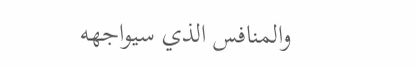والمنافس الذي سيواجهه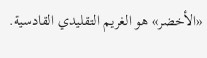«الأخضر» هو الغريم التقليدي القادسية.